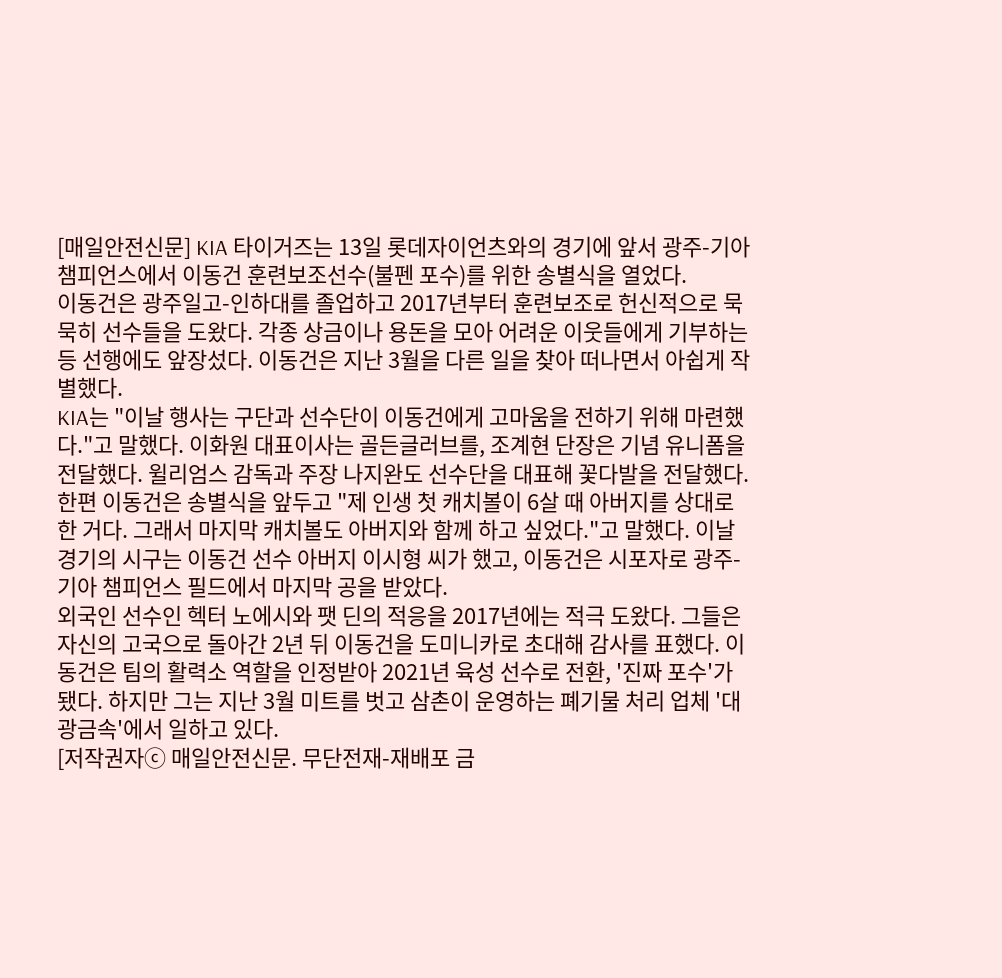[매일안전신문] KIA 타이거즈는 13일 롯데자이언츠와의 경기에 앞서 광주-기아 챔피언스에서 이동건 훈련보조선수(불펜 포수)를 위한 송별식을 열었다.
이동건은 광주일고-인하대를 졸업하고 2017년부터 훈련보조로 헌신적으로 묵묵히 선수들을 도왔다. 각종 상금이나 용돈을 모아 어려운 이웃들에게 기부하는 등 선행에도 앞장섰다. 이동건은 지난 3월을 다른 일을 찾아 떠나면서 아쉽게 작별했다.
KIA는 "이날 행사는 구단과 선수단이 이동건에게 고마움을 전하기 위해 마련했다."고 말했다. 이화원 대표이사는 골든글러브를, 조계현 단장은 기념 유니폼을 전달했다. 윌리엄스 감독과 주장 나지완도 선수단을 대표해 꽃다발을 전달했다.
한편 이동건은 송별식을 앞두고 "제 인생 첫 캐치볼이 6살 때 아버지를 상대로 한 거다. 그래서 마지막 캐치볼도 아버지와 함께 하고 싶었다."고 말했다. 이날 경기의 시구는 이동건 선수 아버지 이시형 씨가 했고, 이동건은 시포자로 광주-기아 챔피언스 필드에서 마지막 공을 받았다.
외국인 선수인 헥터 노에시와 팻 딘의 적응을 2017년에는 적극 도왔다. 그들은 자신의 고국으로 돌아간 2년 뒤 이동건을 도미니카로 초대해 감사를 표했다. 이동건은 팀의 활력소 역할을 인정받아 2021년 육성 선수로 전환, '진짜 포수'가 됐다. 하지만 그는 지난 3월 미트를 벗고 삼촌이 운영하는 폐기물 처리 업체 '대광금속'에서 일하고 있다.
[저작권자ⓒ 매일안전신문. 무단전재-재배포 금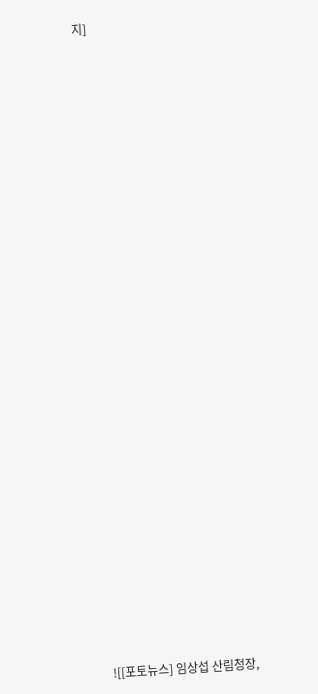지]






























![[포토뉴스] 임상섭 산림청장,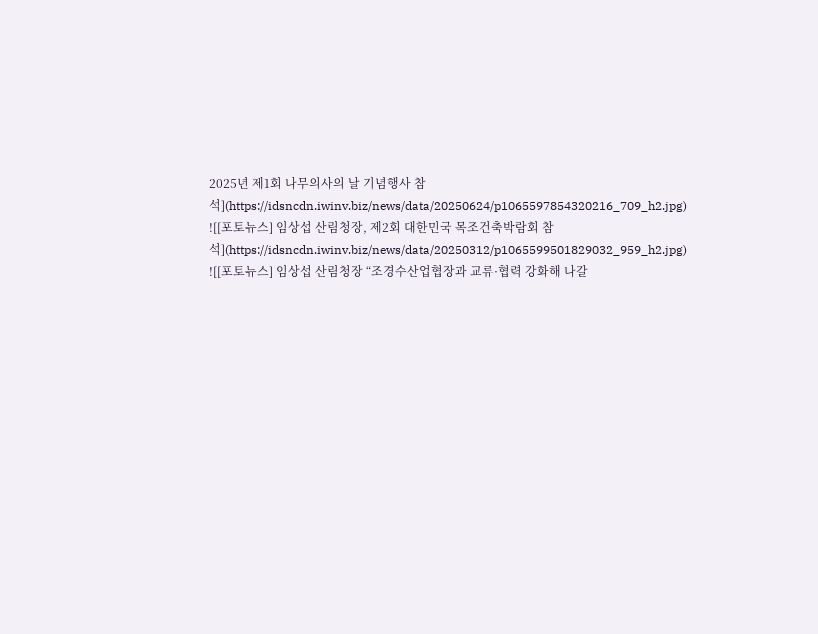2025년 제1회 나무의사의 날 기념행사 참석](https://idsncdn.iwinv.biz/news/data/20250624/p1065597854320216_709_h2.jpg)
![[포토뉴스] 임상섭 산림청장, 제2회 대한민국 목조건축박람회 참석](https://idsncdn.iwinv.biz/news/data/20250312/p1065599501829032_959_h2.jpg)
![[포토뉴스] 임상섭 산림청장 “조경수산업협장과 교류·협력 강화해 나갈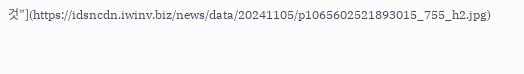것”](https://idsncdn.iwinv.biz/news/data/20241105/p1065602521893015_755_h2.jpg)